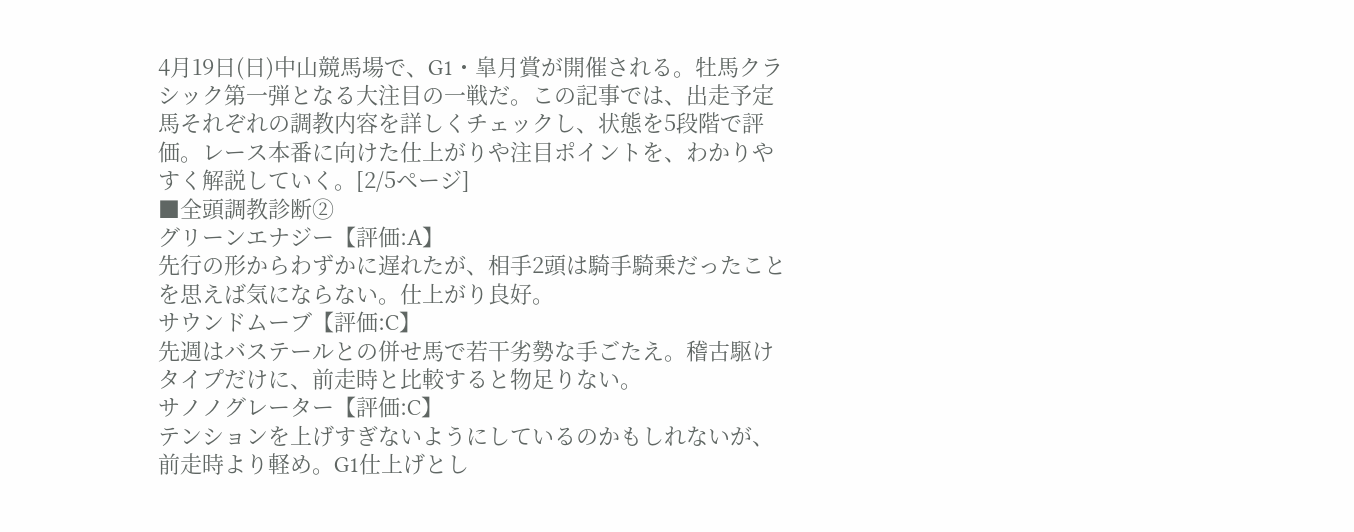4月19日(日)中山競馬場で、G1・皐月賞が開催される。牡馬クラシック第一弾となる大注目の一戦だ。この記事では、出走予定馬それぞれの調教内容を詳しくチェックし、状態を5段階で評価。レース本番に向けた仕上がりや注目ポイントを、わかりやすく解説していく。[2/5ページ]
■全頭調教診断②
グリーンエナジー【評価:A】
先行の形からわずかに遅れたが、相手2頭は騎手騎乗だったことを思えば気にならない。仕上がり良好。
サウンドムーブ【評価:C】
先週はバステールとの併せ馬で若干劣勢な手ごたえ。稽古駆けタイプだけに、前走時と比較すると物足りない。
サノノグレーター【評価:C】
テンションを上げすぎないようにしているのかもしれないが、前走時より軽め。G1仕上げとし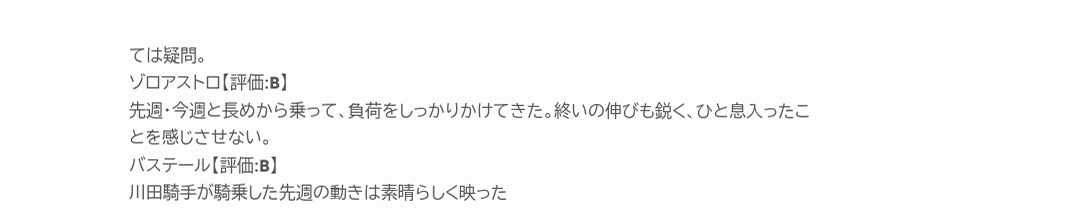ては疑問。
ゾロアストロ【評価:B】
先週・今週と長めから乗って、負荷をしっかりかけてきた。終いの伸びも鋭く、ひと息入ったことを感じさせない。
バステール【評価:B】
川田騎手が騎乗した先週の動きは素晴らしく映った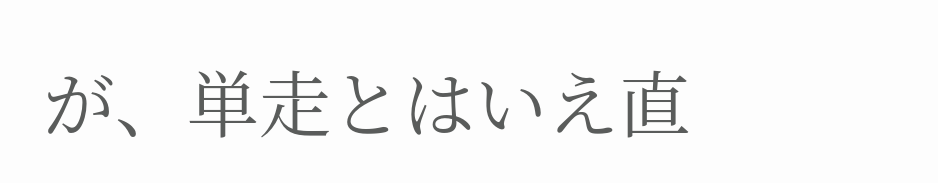が、単走とはいえ直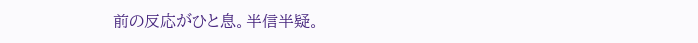前の反応がひと息。半信半疑。